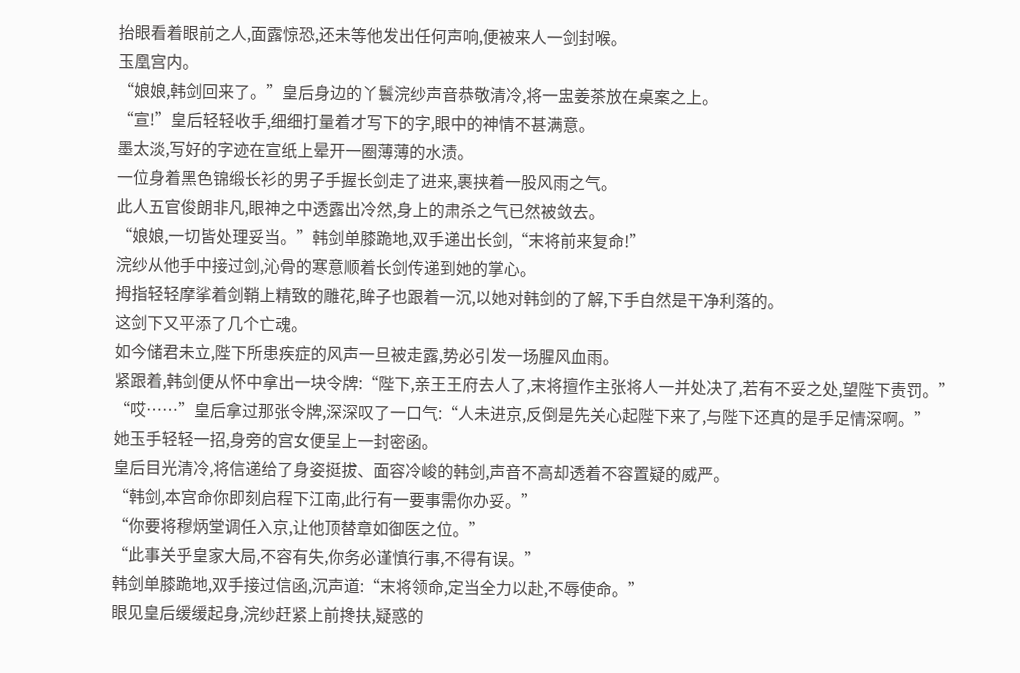抬眼看着眼前之人,面露惊恐,还未等他发出任何声响,便被来人一剑封喉。
玉凰宫内。
“娘娘,韩剑回来了。”皇后身边的丫鬟浣纱声音恭敬清冷,将一盅姜茶放在桌案之上。
“宣!”皇后轻轻收手,细细打量着才写下的字,眼中的神情不甚满意。
墨太淡,写好的字迹在宣纸上晕开一圈薄薄的水渍。
一位身着黑色锦缎长衫的男子手握长剑走了进来,裹挟着一股风雨之气。
此人五官俊朗非凡,眼神之中透露出冷然,身上的肃杀之气已然被敛去。
“娘娘,一切皆处理妥当。”韩剑单膝跪地,双手递出长剑,“末将前来复命!”
浣纱从他手中接过剑,沁骨的寒意顺着长剑传递到她的掌心。
拇指轻轻摩挲着剑鞘上精致的雕花,眸子也跟着一沉,以她对韩剑的了解,下手自然是干净利落的。
这剑下又平添了几个亡魂。
如今储君未立,陛下所患疾症的风声一旦被走露,势必引发一场腥风血雨。
紧跟着,韩剑便从怀中拿出一块令牌:“陛下,亲王王府去人了,末将擅作主张将人一并处决了,若有不妥之处,望陛下责罚。”
“哎……”皇后拿过那张令牌,深深叹了一口气:“人未进京,反倒是先关心起陛下来了,与陛下还真的是手足情深啊。”
她玉手轻轻一招,身旁的宫女便呈上一封密函。
皇后目光清冷,将信递给了身姿挺拔、面容冷峻的韩剑,声音不高却透着不容置疑的威严。
“韩剑,本宫命你即刻启程下江南,此行有一要事需你办妥。”
“你要将穆炳堂调任入京,让他顶替章如御医之位。”
“此事关乎皇家大局,不容有失,你务必谨慎行事,不得有误。”
韩剑单膝跪地,双手接过信函,沉声道:“末将领命,定当全力以赴,不辱使命。”
眼见皇后缓缓起身,浣纱赶紧上前搀扶,疑惑的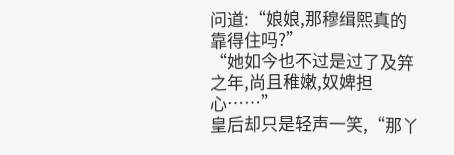问道:“娘娘,那穆缉熙真的靠得住吗?”
“她如今也不过是过了及笄之年,尚且稚嫩,奴婢担心……”
皇后却只是轻声一笑,“那丫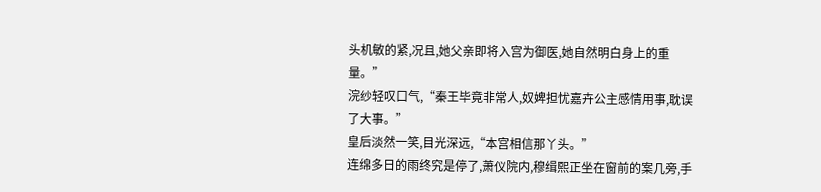头机敏的紧,况且,她父亲即将入宫为御医,她自然明白身上的重量。”
浣纱轻叹口气,“秦王毕竟非常人,奴婢担忧嘉卉公主感情用事,耽误了大事。”
皇后淡然一笑,目光深远,“本宫相信那丫头。”
连绵多日的雨终究是停了,萧仪院内,穆缉熙正坐在窗前的案几旁,手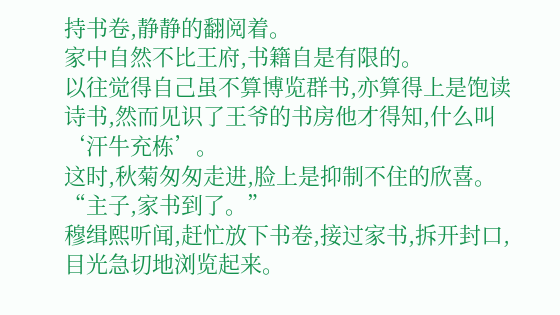持书卷,静静的翻阅着。
家中自然不比王府,书籍自是有限的。
以往觉得自己虽不算博览群书,亦算得上是饱读诗书,然而见识了王爷的书房他才得知,什么叫‘汗牛充栋’。
这时,秋菊匆匆走进,脸上是抑制不住的欣喜。
“主子,家书到了。”
穆缉熙听闻,赶忙放下书卷,接过家书,拆开封口,目光急切地浏览起来。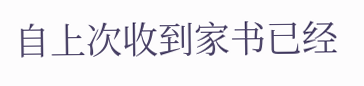自上次收到家书已经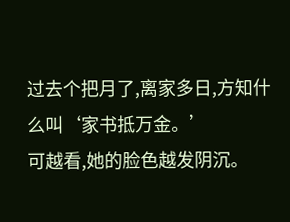过去个把月了,离家多日,方知什么叫‘家书抵万金。’
可越看,她的脸色越发阴沉。